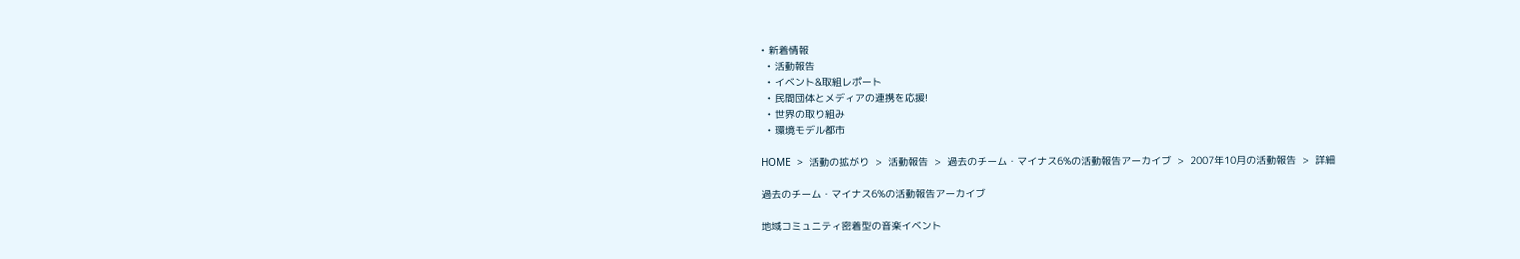• 新着情報
  • 活動報告
  • イベント&取組レポート
  • 民間団体とメディアの連携を応援!
  • 世界の取り組み
  • 環境モデル都市

HOME  >  活動の拡がり  >  活動報告  >  過去のチーム・マイナス6%の活動報告アーカイブ  >  2007年10月の活動報告  >  詳細

過去のチーム・マイナス6%の活動報告アーカイブ

地域コミュニティ密着型の音楽イベント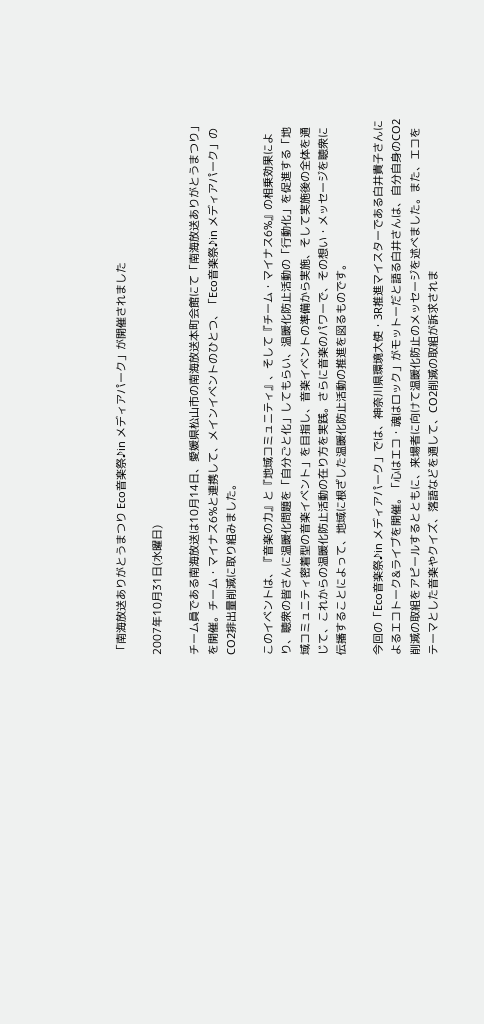「南海放送ありがとうまつり Eco音楽祭♪in メディアパーク」が開催されました

2007年10月31日(水曜日)

チーム員である南海放送は10月14日、愛媛県松山市の南海放送本町会館にて「南海放送ありがとうまつり」を開催。チーム・マイナス6%と連携して、メインイベントのひとつ、「Eco音楽祭♪in メディアパーク」のCO2排出量削減に取り組みました。

このイベントは、『音楽の力』と『地域コミュニティ』、そして『チーム・マイナス6%』の相乗効果により、聴衆の皆さんに温暖化問題を「自分ごと化」してもらい、温暖化防止活動の「行動化」を促進する「地域コミュニティ密着型の音楽イベント」を目指し、音楽イベントの準備から実施、そして実施後の全体を通じて、これからの温暖化防止活動の在り方を実践。さらに音楽のパワーで、その想い・メッセージを聴衆に伝播することによって、地域に根ざした温暖化防止活動の推進を図るものです。

今回の「Eco音楽祭♪in メディアパーク」では、神奈川県環境大使・3R推進マイスターである白井貴子さんによるエコトーク&ライブを開催。「心はエコ・魂はロック」がモットーだと語る白井さんは、自分自身のCO2削減の取組をアピールするとともに、来場者に向けて温暖化防止のメッセージを述べました。また、エコをテーマとした音楽やクイズ、落語などを通して、CO2削減の取組が訴求されま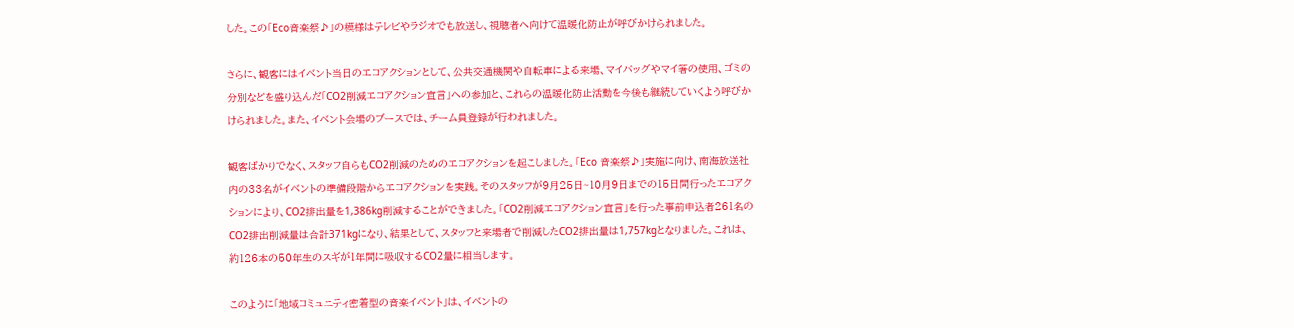した。この「Eco音楽祭♪」の模様はテレビやラジオでも放送し、視聴者へ向けて温暖化防止が呼びかけられました。

さらに、観客にはイベント当日のエコアクションとして、公共交通機関や自転車による来場、マイバッグやマイ箸の使用、ゴミの分別などを盛り込んだ「CO2削減エコアクション宣言」への参加と、これらの温暖化防止活動を今後も継続していくよう呼びかけられました。また、イベント会場のブースでは、チーム員登録が行われました。

観客ばかりでなく、スタッフ自らもCO2削減のためのエコアクションを起こしました。「Eco 音楽祭♪」実施に向け、南海放送社内の33名がイベントの準備段階からエコアクションを実践。そのスタッフが9月25日~10月9日までの15日間行ったエコアクションにより、CO2排出量を1,386kg削減することができました。「CO2削減エコアクション宣言」を行った事前申込者261名のCO2排出削減量は合計371kgになり、結果として、スタッフと来場者で削減したCO2排出量は1,757kgとなりました。これは、約126本の50年生のスギが1年間に吸収するCO2量に相当します。

このように「地域コミュニティ密着型の音楽イベント」は、イベントの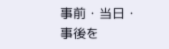事前・当日・事後を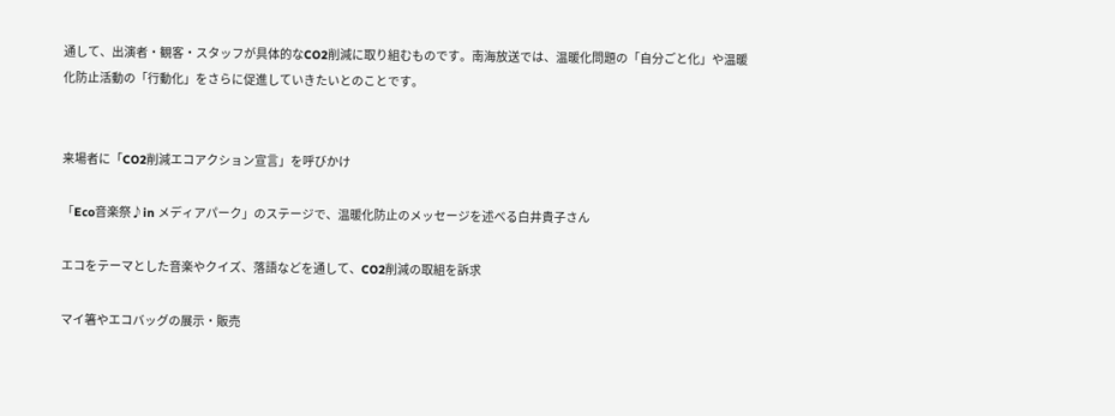通して、出演者・観客・スタッフが具体的なCO2削減に取り組むものです。南海放送では、温暖化問題の「自分ごと化」や温暖化防止活動の「行動化」をさらに促進していきたいとのことです。


来場者に「CO2削減エコアクション宣言」を呼びかけ

「Eco音楽祭♪in メディアパーク」のステージで、温暖化防止のメッセージを述べる白井貴子さん

エコをテーマとした音楽やクイズ、落語などを通して、CO2削減の取組を訴求

マイ箸やエコバッグの展示・販売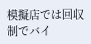模擬店では回収制でバイ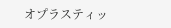オプラスティッ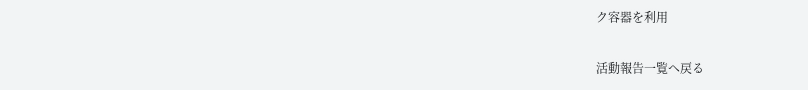ク容器を利用

活動報告一覧へ戻る